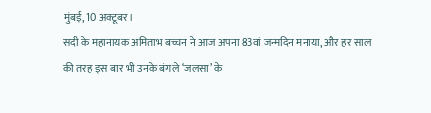मुंबई, 10 अक्टूबर।
सदी के महानायक अमिताभ बच्चन ने आज अपना 83वां जन्मदिन मनाया, और हर साल की तरह इस बार भी उनके बंगले ‘जलसा’ के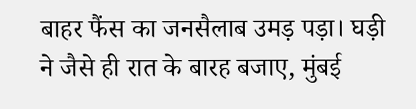बाहर फैंस का जनसैलाब उमड़ पड़ा। घड़ी ने जैसे ही रात के बारह बजाए, मुंबई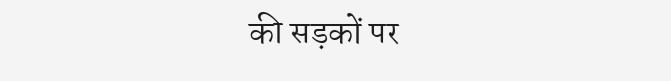की सड़कों पर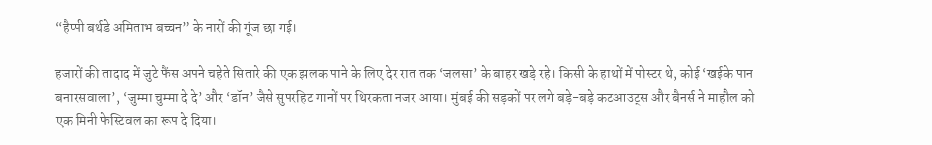“हैप्पी बर्थडे अमिताभ बच्चन” के नारों की गूंज छा गई।

हजारों की तादाद में जुटे फैंस अपने चहेते सितारे की एक झलक पाने के लिए देर रात तक ‘जलसा’ के बाहर खड़े रहे। किसी के हाथों में पोस्टर थे, कोई ‘खईके पान बनारसवाला’, ‘जुम्मा चुम्मा दे दे’ और ‘डॉन’ जैसे सुपरहिट गानों पर थिरकता नजर आया। मुंबई की सड़कों पर लगे बड़े-बड़े कटआउट्स और बैनर्स ने माहौल को एक मिनी फेस्टिवल का रूप दे दिया।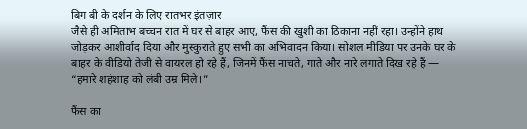बिग बी के दर्शन के लिए रातभर इंतज़ार
जैसे ही अमिताभ बच्चन रात में घर से बाहर आए, फैंस की खुशी का ठिकाना नहीं रहा। उन्होंने हाथ जोड़कर आशीर्वाद दिया और मुस्कुराते हुए सभी का अभिवादन किया। सोशल मीडिया पर उनके घर के बाहर के वीडियो तेजी से वायरल हो रहे हैं, जिनमें फैंस नाचते, गाते और नारे लगाते दिख रहे हैं — “हमारे शहंशाह को लंबी उम्र मिले।”

फैंस का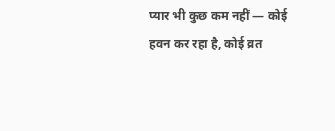प्यार भी कुछ कम नहीं — कोई हवन कर रहा है, कोई व्रत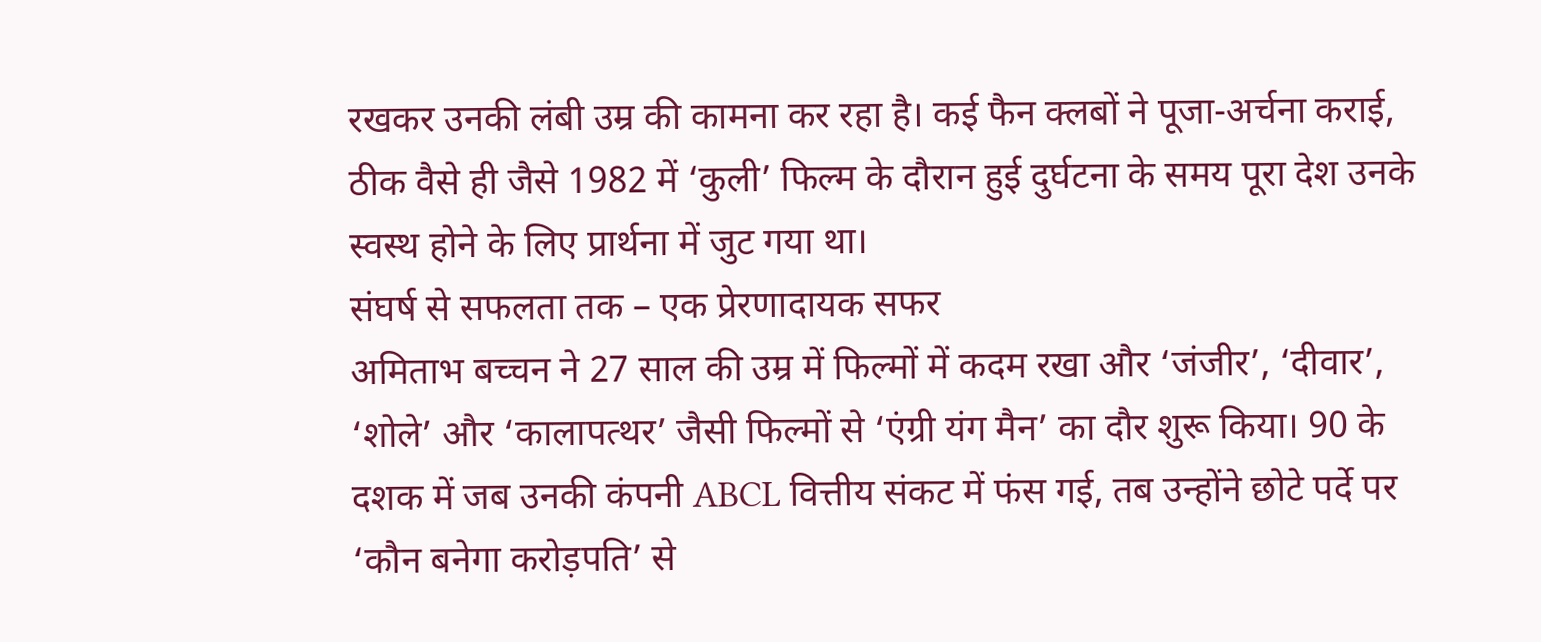रखकर उनकी लंबी उम्र की कामना कर रहा है। कई फैन क्लबों ने पूजा-अर्चना कराई, ठीक वैसे ही जैसे 1982 में ‘कुली’ फिल्म के दौरान हुई दुर्घटना के समय पूरा देश उनके स्वस्थ होने के लिए प्रार्थना में जुट गया था।
संघर्ष से सफलता तक – एक प्रेरणादायक सफर
अमिताभ बच्चन ने 27 साल की उम्र में फिल्मों में कदम रखा और ‘जंजीर’, ‘दीवार’, ‘शोले’ और ‘कालापत्थर’ जैसी फिल्मों से ‘एंग्री यंग मैन’ का दौर शुरू किया। 90 के दशक में जब उनकी कंपनी ABCL वित्तीय संकट में फंस गई, तब उन्होंने छोटे पर्दे पर ‘कौन बनेगा करोड़पति’ से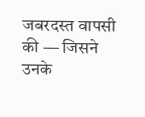जबरदस्त वापसी की — जिसने उनके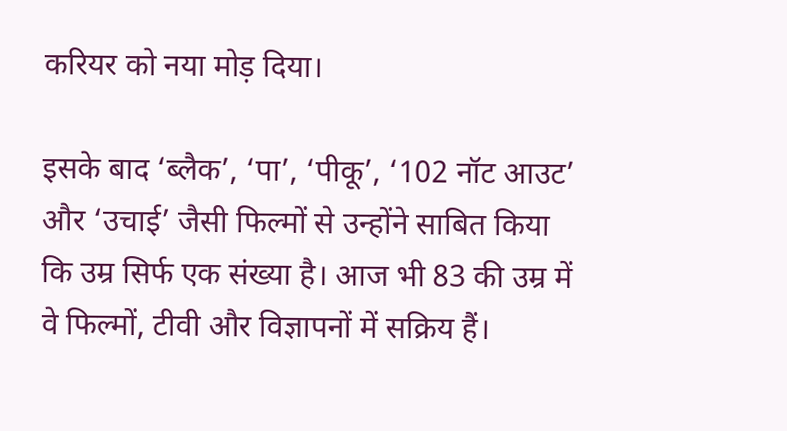करियर को नया मोड़ दिया।

इसके बाद ‘ब्लैक’, ‘पा’, ‘पीकू’, ‘102 नॉट आउट’ और ‘उचाई’ जैसी फिल्मों से उन्होंने साबित किया कि उम्र सिर्फ एक संख्या है। आज भी 83 की उम्र में वे फिल्मों, टीवी और विज्ञापनों में सक्रिय हैं।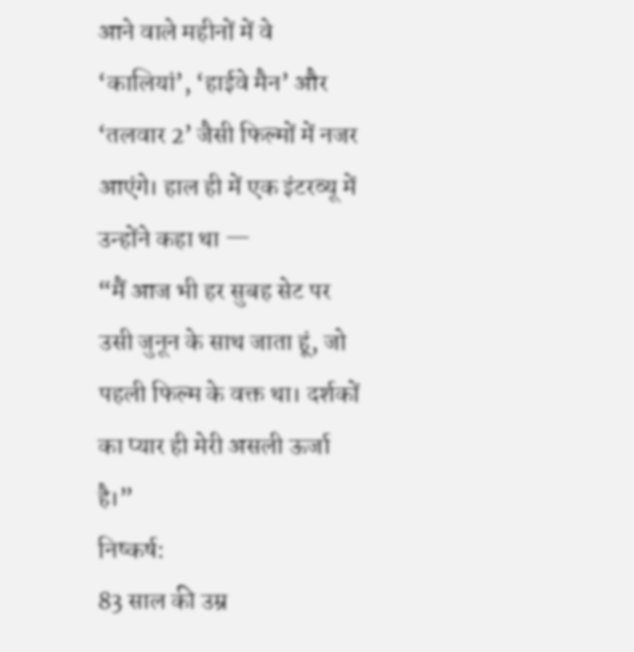आने वाले महीनों में वे ‘कालियां’, ‘हाईवे मैन’ और ‘तलवार 2’ जैसी फिल्मों में नजर आएंगे। हाल ही में एक इंटरव्यू में उन्होंने कहा था —
“मैं आज भी हर सुबह सेट पर उसी जुनून के साथ जाता हूं, जो पहली फिल्म के वक्त था। दर्शकों का प्यार ही मेरी असली ऊर्जा है।”
निष्कर्ष:
83 साल की उम्र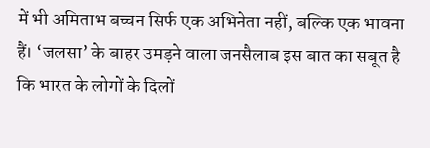में भी अमिताभ बच्चन सिर्फ एक अभिनेता नहीं, बल्कि एक भावना हैं। ‘जलसा’ के बाहर उमड़ने वाला जनसैलाब इस बात का सबूत है कि भारत के लोगों के दिलों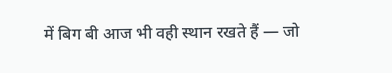में बिग बी आज भी वही स्थान रखते हैं — जो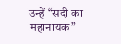उन्हें “सदी का महानायक”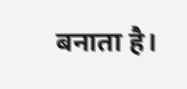बनाता है।